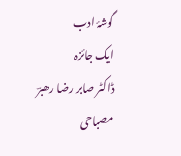گوشۂ ادب
ایک جائزہ
ڈاکٹر صابر رضا رھبرؔ مصباحی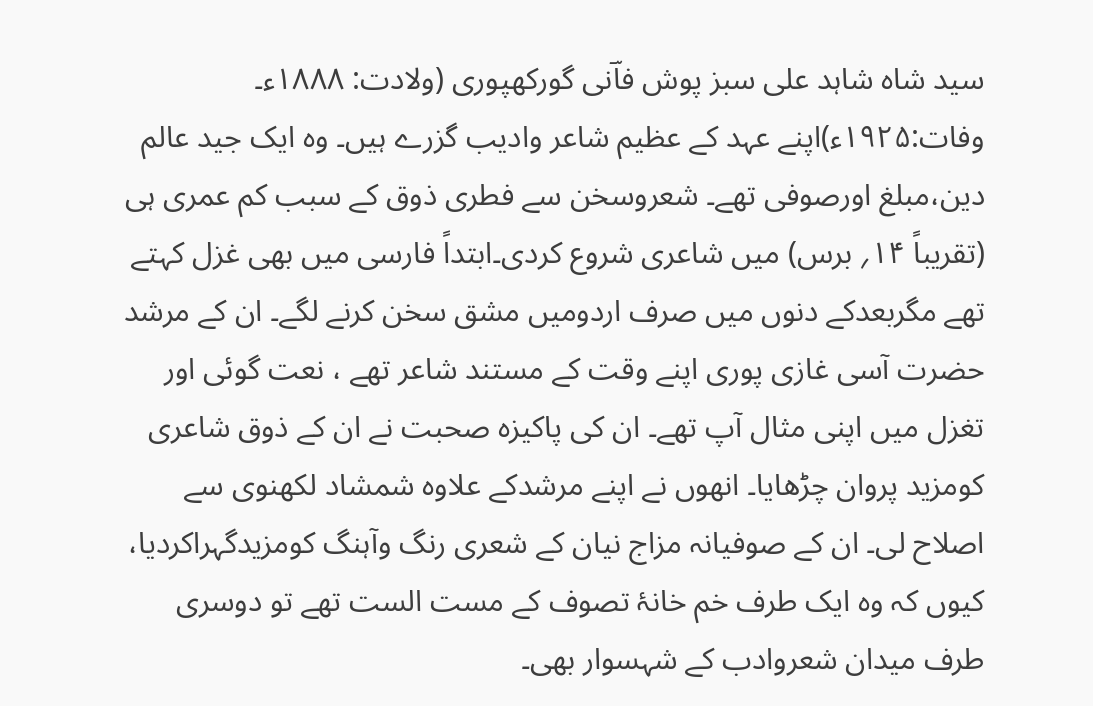سید شاہ شاہد علی سبز پوش فاؔنی گورکھپوری (ولادت: ۱۸۸۸ء۔ وفات:۱۹۲۵ء)اپنے عہد کے عظیم شاعر وادیب گزرے ہیں۔ وہ ایک جید عالم دین،مبلغ اورصوفی تھے۔ شعروسخن سے فطری ذوق کے سبب کم عمری ہی (تقریباً ۱۴؍ برس) میں شاعری شروع کردی۔ابتداً فارسی میں بھی غزل کہتے تھے مگربعدکے دنوں میں صرف اردومیں مشق سخن کرنے لگے۔ ان کے مرشد حضرت آسی غازی پوری اپنے وقت کے مستند شاعر تھے ، نعت گوئی اور تغزل میں اپنی مثال آپ تھے۔ ان کی پاکیزہ صحبت نے ان کے ذوق شاعری کومزید پروان چڑھایا۔ انھوں نے اپنے مرشدکے علاوہ شمشاد لکھنوی سے اصلاح لی۔ ان کے صوفیانہ مزاج نیان کے شعری رنگ وآہنگ کومزیدگہراکردیا، کیوں کہ وہ ایک طرف خم خانۂ تصوف کے مست الست تھے تو دوسری طرف میدان شعروادب کے شہسوار بھی۔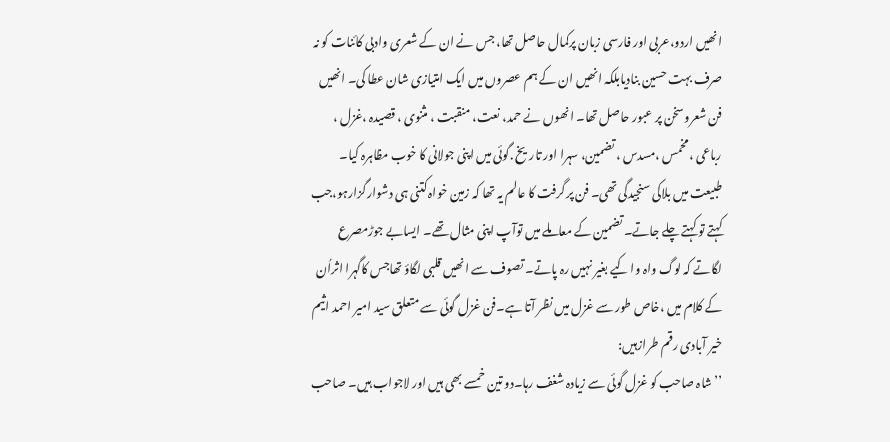انھیں اردو،عربی اور فارسی زبان پرکمال حاصل تھا، جس نے ان کے شعری وادبی کائنات کو نہ صرف بہت حسین بنادیابلکہ انھیں ان کے ہم عصروں میں ایک امتیازی شان عطا کی۔ انھیں فن شعروسخن پر عبور حاصل تھا۔ انھوں نے حمد، نعت، منقبت ، مثنوی ، قصیدہ ،غزل ، رباعی ، مخمس ،مسدس ، تضمین، سہرا اور تاریخ .گوئی میں اپنی جولانی کا خوب مظاہرہ کیا۔ طبیعت میں بلاکی سنجیدگی تھی۔ فن پر گرفت کا عالم یہ تھا کہ زمین خواہ کتنی ہی دشوارگزارہو،جب کہتے تو کہتے چلے جاتے۔ تضمین کے معاملے میں توآپ اپنی مثال تھے۔ ایسابے جوڑمصرع لگاتے کہ لوگ واہ وا کیے بغیر نہیں رہ پاتے۔ تصوف سے انھیں قلبی لگاؤ تھاجس کاگہرا اثراُن کے کلام میں ،خاص طور سے غزل میں نظر آتا ہے۔فن غزل گوئی سے متعلق سید امیر احمد اثیم خیر آبادی رقم طرازہیں:
’’شاہ صاحب کو غزل گوئی سے زیادہ شغف رہا۔دو تین خمسے بھی ہیں اور لاجواب ہیں۔ صاحب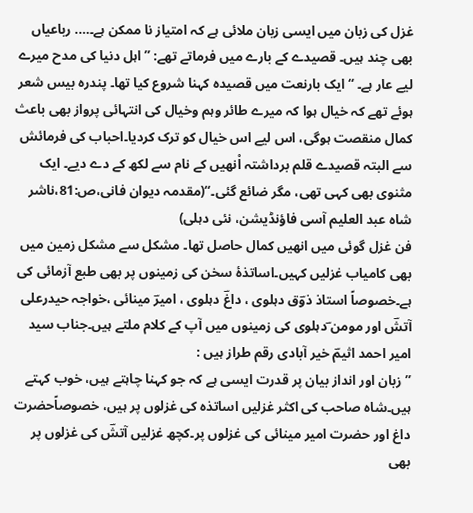غزل کی زبان میں ایسی زبان ملائی ہے کہ امتیاز نا ممکن ہے۔…. رباعیاں بھی چند ہیں۔ قصیدے کے بارے میں فرماتے تھے: ’’اہل دنیا کی مدح میرے لیے عار ہے۔ ‘‘ایک بارنعت میں قصیدہ کہنا شروع کیا تھا۔ پندرہ بیس شعر ہوئے تھے کہ خیال ہوا کہ میرے طائر وہم وخیال کی انتہائی پرواز بھی باعث کمال منقصت ہوگی، اس لیے اس خیال کو ترک کردیا۔احباب کی فرمائش سے البتہ قصیدے قلم برداشتہ اْنھیں کے نام سے لکھ کے دے دیے۔ ایک مثنوی بھی کہی تھی، مگر ضائع گئی۔‘‘(مقدمہ دیوان فانی،ص:81،ناشر شاہ عبد العلیم آسی فاؤنڈیشن، نئی دہلی)
فن غزل گوئی میں انھیں کمال حاصل تھا۔ مشکل سے مشکل زمین میں بھی کامیاب غزلیں کہیں۔اساتذۂ سخن کی زمینوں پر بھی طبع آزمائی کی ہے۔خصوصاً استاذ ذوؔق دہلوی ، داغؔ دہلوی ، امیرؔ مینائی ،خواجہ حیدرعلی آتشؔ اور مومن ؔدہلوی کی زمینوں میں آپ کے کلام ملتے ہیں۔جناب سید امیر احمد اثیمؔ خیر آبادی رقم طراز ہیں :
’’زبان اور انداز بیان پر قدرت ایسی ہے کہ جو کہنا چاہتے ہیں، خوب کہتے ہیں۔شاہ صاحب کی اکثر غزلیں اساتذہ کی غزلوں پر ہیں، خصوصاًحضرت داغ اور حضرت امیر مینائی کی غزلوں پر۔کچھ غزلیں آتشؔ کی غزلوں پر بھی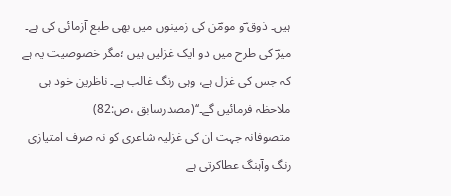ہیں۔ ذوق ؔو مومؔن کی زمینوں میں بھی طبع آزمائی کی ہے۔ میرؔ کی طرح میں دو ایک غزلیں ہیں ؛مگر خصوصیت یہ ہے کہ جس کی غزل ہے، وہی رنگ غالب ہے۔ ناظرین خود ہی ملاحظہ فرمائیں گے۔‘‘(مصدرسابق ،ص:82)
متصوفانہ جہت ان کی غزلیہ شاعری کو نہ صرف امتیازی رنگ وآہنگ عطاکرتی ہے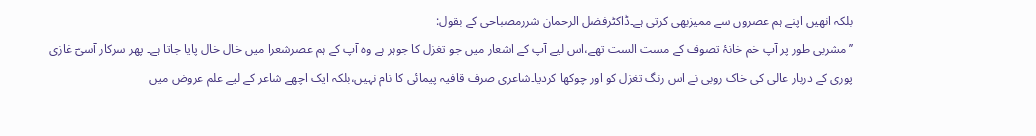بلکہ انھیں اپنے ہم عصروں سے ممیزبھی کرتی ہے۔ڈاکٹرفضل الرحمان شررمصباحی کے بقول:
’’ مشربی طور پر آپ خم خانۂ تصوف کے مست الست تھے،اس لیے آپ کے اشعار میں جو تغزل کا جوہر ہے وہ آپ کے ہم عصرشعرا میں خال خال پایا جاتا ہے۔ پھر سرکار آسیؔ غازی پوری کے دربار عالی کی خاک روبی نے اس رنگ تغزل کو اور چوکھا کردیا۔شاعری صرف قافیہ پیمائی کا نام نہیں،بلکہ ایک اچھے شاعر کے لیے علم عروض میں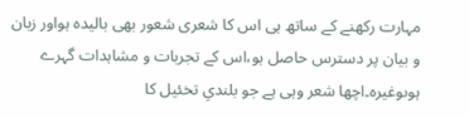مہارت رکھنے کے ساتھ ہی اس کا شعری شعور بھی بالیدہ ہواور زبان و بیان پر دسترس حاصل ہو،اس کے تجربات و مشاہدات گہرے ہوںوغیرہ۔اچھا شعر وہی ہے جو بلندیِ تخئیل کا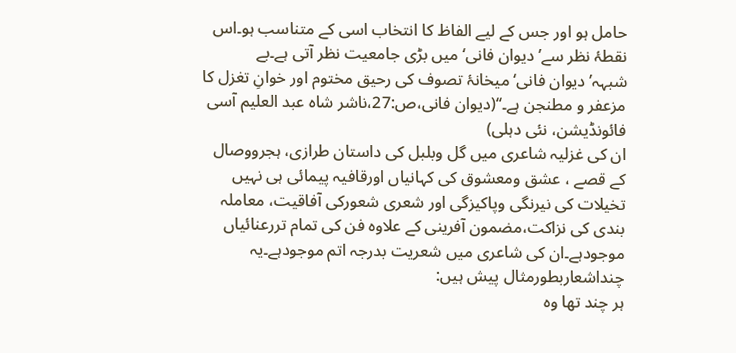حامل ہو اور جس کے لیے الفاظ کا انتخاب اسی کے متناسب ہو۔اس نقطۂ نظر سے’دیوان فانی‘میں بڑی جامعیت نظر آتی ہے۔بے شبہہ’دیوان فانی‘ میخانۂ تصوف کی رحیق مختوم اور خوانِ تغزل کا مزعفر و مطنجن ہے۔‘‘(دیوان فانی،ص:27،ناشر شاہ عبد العلیم آسی فائونڈیشن، نئی دہلی)
ان کی غزلیہ شاعری میں گل وبلبل کی داستان طرازی، ہجرووصال کے قصے ، عشق ومعشوق کی کہانیاں اورقافیہ پیمائی ہی نہیں تخیلات کی نیرنگی وپاکیزگی اور شعری شعورکی آفاقیت، معاملہ بندی کی نزاکت،مضمون آفرینی کے علاوہ فن کی تمام تررعنائیاں موجودہے۔ان کی شاعری میں شعریت بدرجہ اتم موجودہے۔یہ چنداشعاربطورمثال پیش ہیں:
ہر چند تھا وہ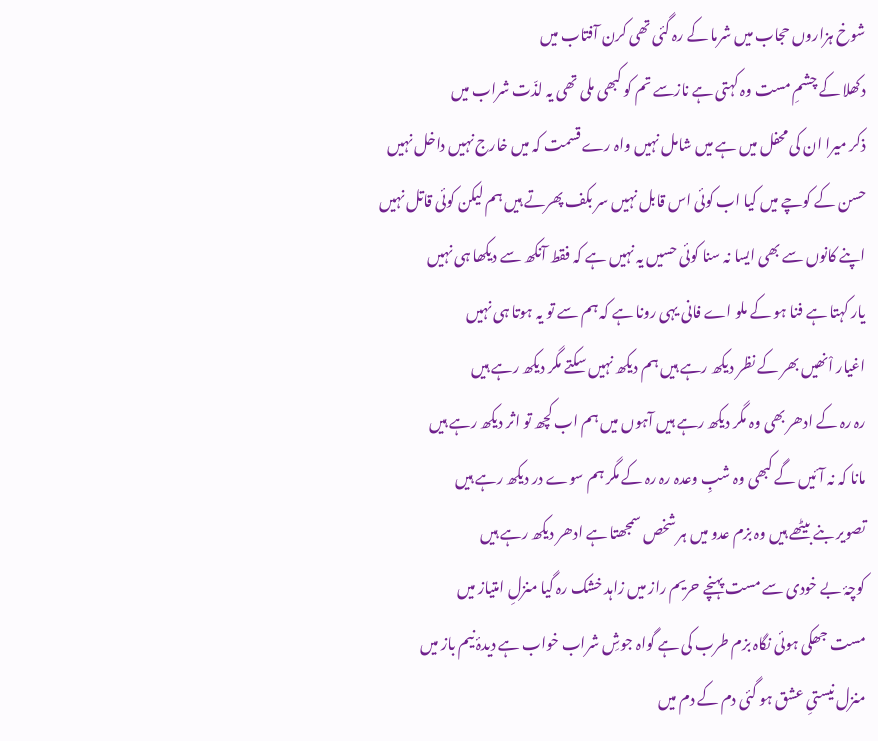شوخ ہزاروں حجاب میں شرما کے رہ گئی تھی کرن آفتاب میں
دکھلا کے چشمِ مست وہ کہتی ہے نازسے تم کو کبھی ملی تھی یہ لذّت شراب میں
ذکر میرا ان کی محفل میں ہے میں شامل نہیں واہ رے قسمت کہ میں خارج نہیں داخل نہیں
حسن کے کوچے میں کیا اب کوئی اس قابل نہیں سر بکف پھرتے ہیں ہم لیکن کوئی قاتل نہیں
اپنے کانوں سے بھی ایسا نہ سنا کوئی حسیں یہ نہیں ہے کہ فقط آنکھ سے دیکھا ہی نہیں
یار کہتا ہے فنا ہو کے ملو اے فانی یہی رونا ہے کہ ہم سے تو یہ ہوتا ہی نہیں
اغیار اْنھیں بھر کے نظر دیکھ رہے ہیں ہم دیکھ نہیں سکتے مگر دیکھ رہے ہیں
رہ رہ کے ادھر بھی وہ مگر دیکھ رہے ہیں آہوں میں ہم اب کچھ تو اثر دیکھ رہے ہیں
مانا کہ نہ آئیں گے کبھی وہ شبِ وعدہ رہ رہ کے مگر ہم سوے در دیکھ رہے ہیں
تصویر بنے بیٹھے ہیں وہ بزم عدو میں ہر شخص سمجھتا ہے ادھر دیکھ رہے ہیں
کوچۂ بے خودی سے مست پہنچے حریم راز میں زاہد خشک رہ گیا منزلِ امتیاز میں
مست جھکی ہوئی نگاہ بزم طرب کی ہے گواہ جوشِ شراب خواب ہے دیدۂ نیم باز میں
منزل نیستیِ عشق ہو گئی دم کے دم میں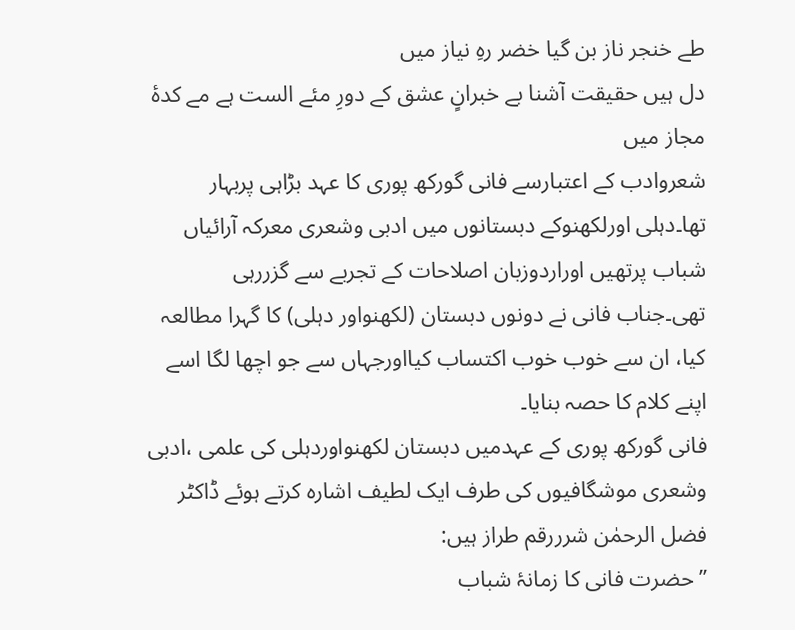طے خنجر ناز بن گیا خضر رہِ نیاز میں
دل ہیں حقیقت آشنا بے خبرانٍ عشق کے دورِ مئے الست ہے مے کدۂ مجاز میں
شعروادب کے اعتبارسے فانی گورکھ پوری کا عہد بڑاہی پربہار تھا۔دہلی اورلکھنوکے دبستانوں میں ادبی وشعری معرکہ آرائیاں شباب پرتھیں اوراردوزبان اصلاحات کے تجربے سے گزررہی تھی۔جناب فانی نے دونوں دبستان (لکھنواور دہلی) کا گہرا مطالعہ کیا، ان سے خوب خوب اکتساب کیااورجہاں سے جو اچھا لگا اسے اپنے کلام کا حصہ بنایا۔
فانی گورکھ پوری کے عہدمیں دبستان لکھنواوردہلی کی علمی ،ادبی وشعری موشگافیوں کی طرف ایک لطیف اشارہ کرتے ہوئے ڈاکٹر فضل الرحمٰن شرررقم طراز ہیں:
’’حضرت فانی کا زمانۂ شباب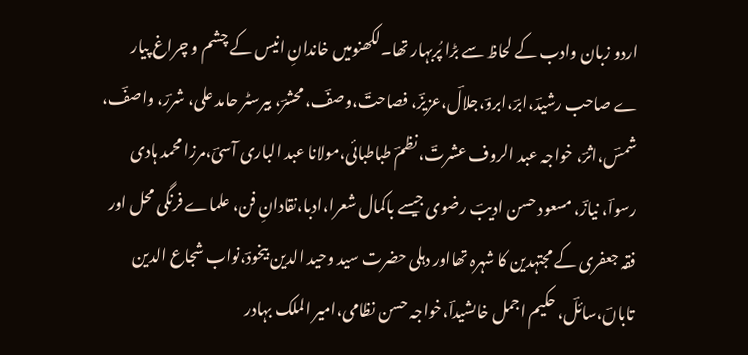اردو زبان وادب کے لحاظ سے بڑا پُربہار تھا۔لکھنومیں خاندانِ انیس کے چشم و چراغ پیار ے صاحب رشیدؔ،ابرؔ،ابروؔ،جلالؔ،عزیزؔ، فصاحتؔ،وصفؔ، محشرؔ، بیرسٹر حامد علی، شررؔ، واصفؔ، شمسؔ،اثرؔ، خواجہ عبد الروف عشرتؔ، نظمؔ طباطبائی،مولانا عبد الباری آسیؔ،مرزا محمد ہادی رسواؔ، نیازؔ، مسعود حسن ادیبؔ رضوی جیسے باکمال شعرا،ادبا،نقادانِ فن، علماے فرنگی محل اور فقہ جعفری کے مجتہدین کا شہرہ تھااور دہلی حضرت سید وحید الدین بیخودؔ،نواب شجاع الدین تاباںؔ،سائلؔ، حکیم اجمل خاںشیداؔ،خواجہ حسن نظامی،امیر الملک بہادر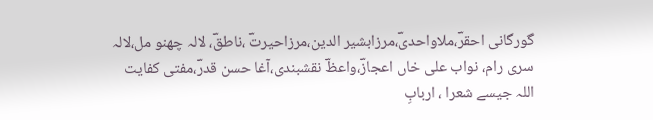گورگانی احقرؔ،ملاواحدیؔ،مرزابشیر الدین،مرزاحیرتؔ ،ناطقؔ، لالہ چھنو مل،لالہ سری رام، نواب علی خاں اعجازؔ،واعظؔ نقشبندی،آغا حسن قدرؔ،مفتی کفایت اللہ جیسے شعرا ، اربابِ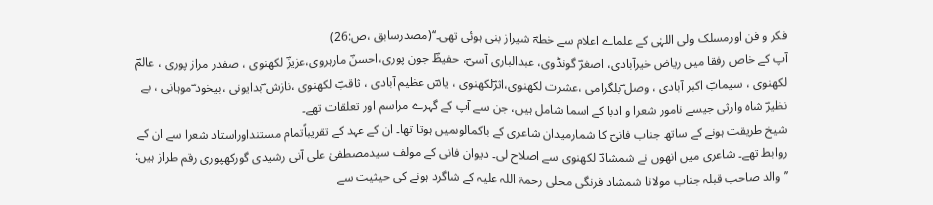فکر و فن اورمسلک ولی اللہٰی کے علماے اعلام سے خطہؔ شیراز بنی ہوئی تھی۔‘‘(مصدرسابق ،ص:26)
آپ کے خاص رفقا میں ریاض خیرآبادی، اصغرؔ گونڈوی، عبدالباری آسیؔ، حفیظؔ جون پوری،احسنؔ مارہروی،عزیزؔ لکھنوی ، صفدر مراز پوری ، عالمؔ لکھنوی ، سیمابؔ اکبر آبادی ، وصل ؔبلگرامی ،عشرت لکھنوی،اثرؔلکھنوی ، یاسؔ عظیم آبادی ، ثاقبؔ لکھنوی ،نازش ؔبدایونی ،بیخود ؔموہانی ، بے نظیرؔ شاہ وارثی جیسے نامور شعرا و ادبا کے اسما شامل ہیں، جن سے آپ کے گہرے مراسم اور تعلقات تھے۔
شیخ طریقت ہونے کے ساتھ جناب فانیؔ کا شمارمیدان شاعری کے باکمالوںمیں ہوتا تھا۔ ان کے عہد کے تقریباًتمام مستنداوراستاد شعرا سے ان کے روابط تھے۔ شاعری میں انھوں نے شمشادؔ لکھنوی سے اصلاح لی۔ دیوان فانی کے مولف سیدمصطفیٰ علی آنی رشیدی گورکھپوری رقم طراز ہیں:
’’والد صاحب قبلہ جناب مولانا شمشاد فرنگی محلی رحمۃ اللہ علیہ کے شاگرد ہونے کی حیثیت سے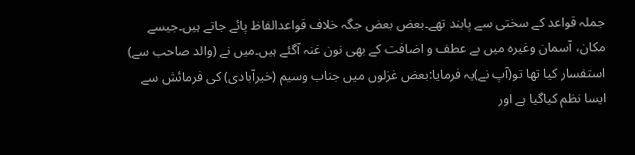جملہ قواعد کے سختی سے پابند تھے۔بعض بعض جگہ خلاف قواعدالفاظ پائے جاتے ہیں۔جیسے مکان، آسمان وغیرہ میں بے عطف و اضافت کے بھی نون غنہ آگئے ہیں۔میں نے (والد صاحب سے) استفسار کیا تھا تو(آپ نے)یہ فرمایا:بعض غزلوں میں جناب وسیم (خیرآبادی) کی فرمائش سے ایسا نظم کیاگیا ہے اور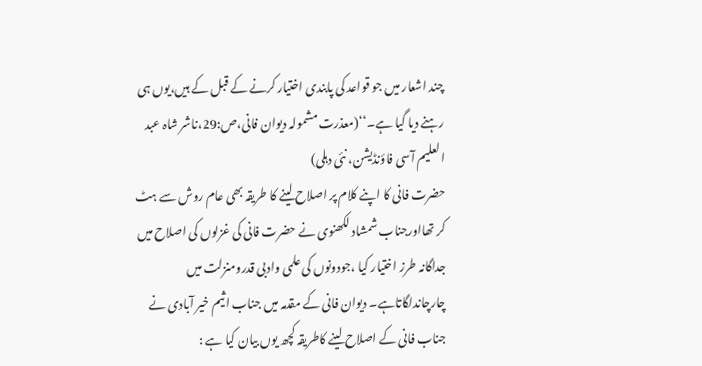چند اشعار میں جو قواعد کی پابندی اختیار کرنے کے قبل کے ہیں،یوں ہی رہنے دیا گیا ہے۔‘‘(معذرت مشمولہ دیوان فانی،ص:29،ناشر شاہ عبد العلیم آسی فاؤنڈیشن، نئی دہلی)
حضرت فانی کا اپنے کلام پر اصلاح لینے کا طریقہ بھی عام روش سے ہٹ کر تھااورجناب شمشاد لکھنوی نے حضرت فانی کی غزلوں کی اصلاح میں جداگانہ طرز اختیار کیا ،جودونوں کی علمی وادبی قدرومنزلت میں چارچاندلگاتاہے۔ دیوان فانی کے مقدمہ میں جناب اثیم خیر آبادی نے جناب فانی کے اصلاح لینے کاطریقہ کچھ یوں بیان کیا ہے :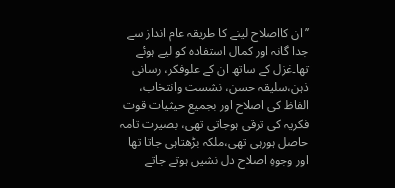’’ان کااصلاح لینے کا طریقہ عام انداز سے جدا گانہ اور کمال استفادہ کو لیے ہوئے تھا۔غزل کے ساتھ ان کے علوفکر، رسانی ذہن،سلیقہ حسن، نشست وانتخاب، الفاظ کی اصلاح اور بجمیع حیثیات قوت فکریہ کی ترقی ہوجاتی تھی، بصیرت تامہ حاصل ہورہی تھی،ملکہ بڑھتاہی جاتا تھا اور وجوہِ اصلاح دل نشیں ہوتے جاتے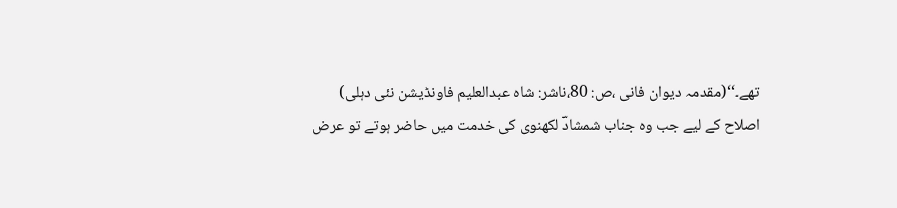تھے۔‘‘(مقدمہ دیوان فانی ،ص: 80،ناشر: شاہ عبدالعلیم فاونڈیشن نئی دہلی)
اصلاح کے لیے جب وہ جناب شمشادؔ لکھنوی کی خدمت میں حاضر ہوتے تو عرض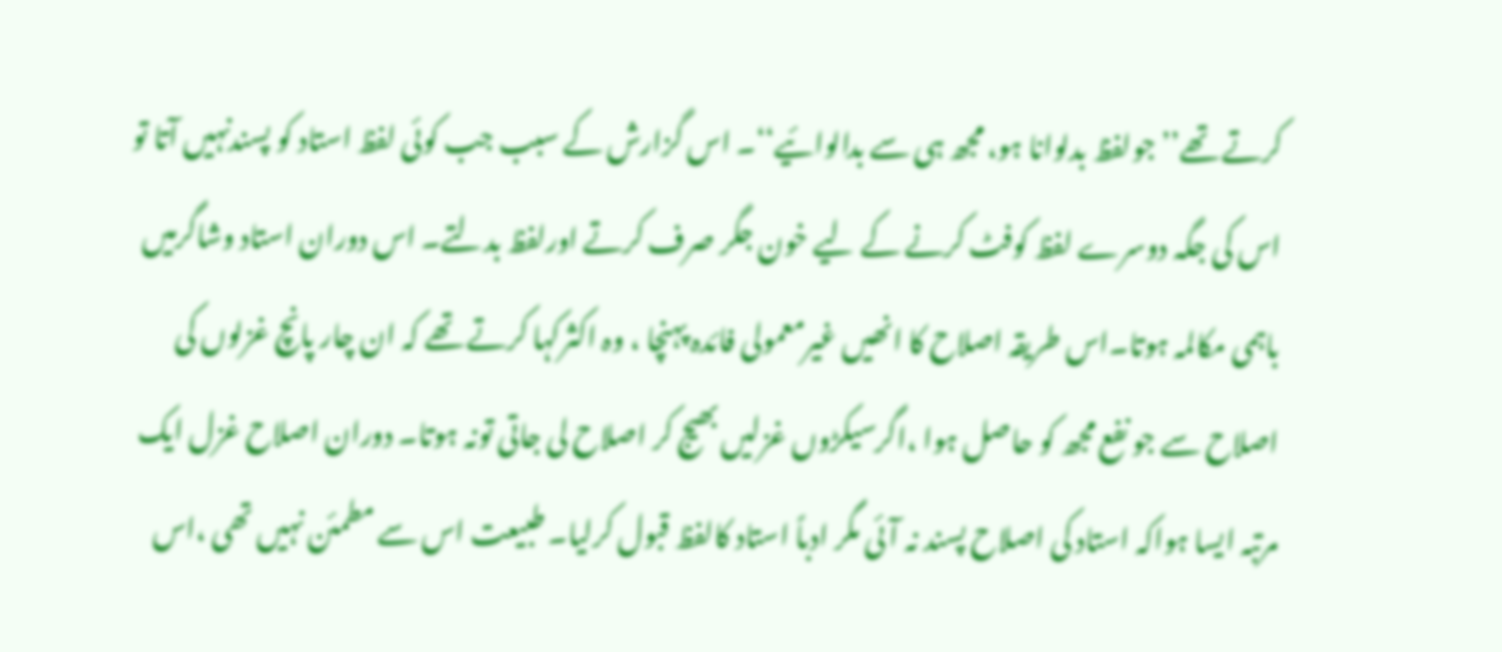کرتے تھے’’ جولفظ بدلوانا ہو، مجھ ہی سے بدالوائیے‘‘۔ اس گزارش کے سبب جب کوئی لفظ استاد کو پسندنہیں آتا تو اس کی جگہ دوسرے لفظ کوفٹ کرنے کے لیے خون جگر صرف کرتے اورلفظ بدلتے۔ اس دوران استاد وشاگرمیں باہمی مکالمہ ہوتا۔اس طریقہ اصلاح کا انھیں غیرمعمولی فائدہ پہنچا ، وہ اکثرکہا کرتے تھے کہ ان چار پانچ غزلوں کی اصلاح سے جو نفع مجھ کو حاصل ہوا ،اگرسیکڑوں غزلیں بھیج کر اصلاح لی جاتی تونہ ہوتا۔ دوران اصلاح غزل ایک مرتبہ ایسا ہواکہ استاد کی اصلاح پسند نہ آئی مگر ادباً استاد کالفظ قبول کرلیا۔ طبیعت اس سے مطمئن نہیں تھی ،اس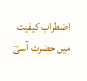اضطراب کیفیت میں حضرت آسیؔ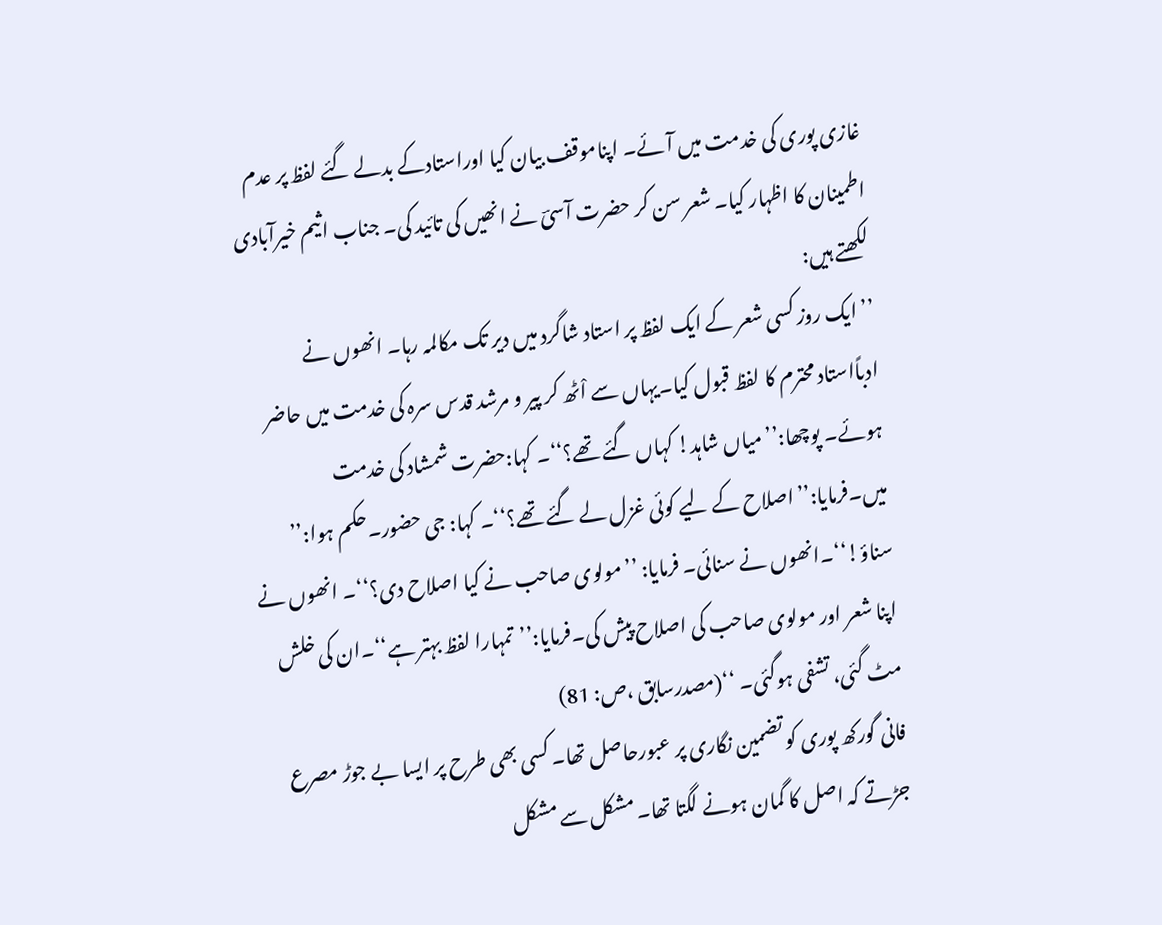غازی پوری کی خدمت میں آئے۔ اپناموقف بیان کیا اوراستادکے بدلے گئے لفظ پر عدم اطمینان کا اظہار کیا۔ شعر سن کر حضرت آسیؔ نے انھیں کی تائید کی۔ جناب اثیم خیرآبادی لکھتے ہیں:
’’ ایک روز کسی شعر کے ایک لفظ پر استاد شاگرد میں دیر تک مکالمہ رہا۔ انھوں نے ادباًاستاد محترم کا لفظ قبول کیا۔یہاں سے اْٹھ کر پیر و مرشد قدس سرہ کی خدمت میں حاضر ہوئے۔ پوچھا:’’میاں شاہد! کہاں گئے تھے؟‘‘۔ کہا:حضرت شمشاد کی خدمت میں۔فرمایا:’’اصلاح کے لیے کوئی غزل لے گئے تھے؟‘‘۔ کہا: جی حضور۔حکم ہوا:’’ سناؤ!‘‘۔انھوں نے سنائی۔ فرمایا: ’’مولوی صاحب نے کیا اصلاح دی؟‘‘۔ انھوں نے اپنا شعر اور مولوی صاحب کی اصلاح پیش کی۔فرمایا:’’تمہارا لفظ بہتر ہے‘‘۔ان کی خلش مٹ گئی، تشفی ہوگئی۔ ‘‘(مصدرسابق ،ص: 81)
فانی گورکھ پوری کو تضمین نگاری پر عبورحاصل تھا۔ کسی بھی طرح پر ایسا بے جوڑ مصرع جڑتے کہ اصل کا گمان ہونے لگتا تھا۔ مشکل سے مشکل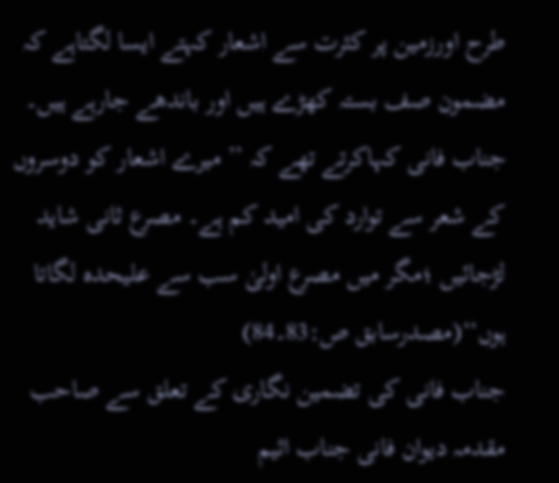طرح اورزمین پر کثرت سے اشعار کہتے ایسا لگتاہے کہ مضمون صف بستہ کھڑے ہیں اور باندھے جارہے ہیں۔
جناب فانی کہاکرتے تھے کہ ’’ میرے اشعار کو دوسروں کے شعر سے توارد کی امید کم ہے۔ مصرع ثانی شاید لڑجائیں ؛مگر میں مصرع اولیٰ سب سے علیحدہ لگاتا ہوں‘‘(مصدرسابق ص:83۔84)
جناب فانی کی تضمین نگاری کے تعلق سے صاحب مقدمہ دیوان فانی جناب اثیم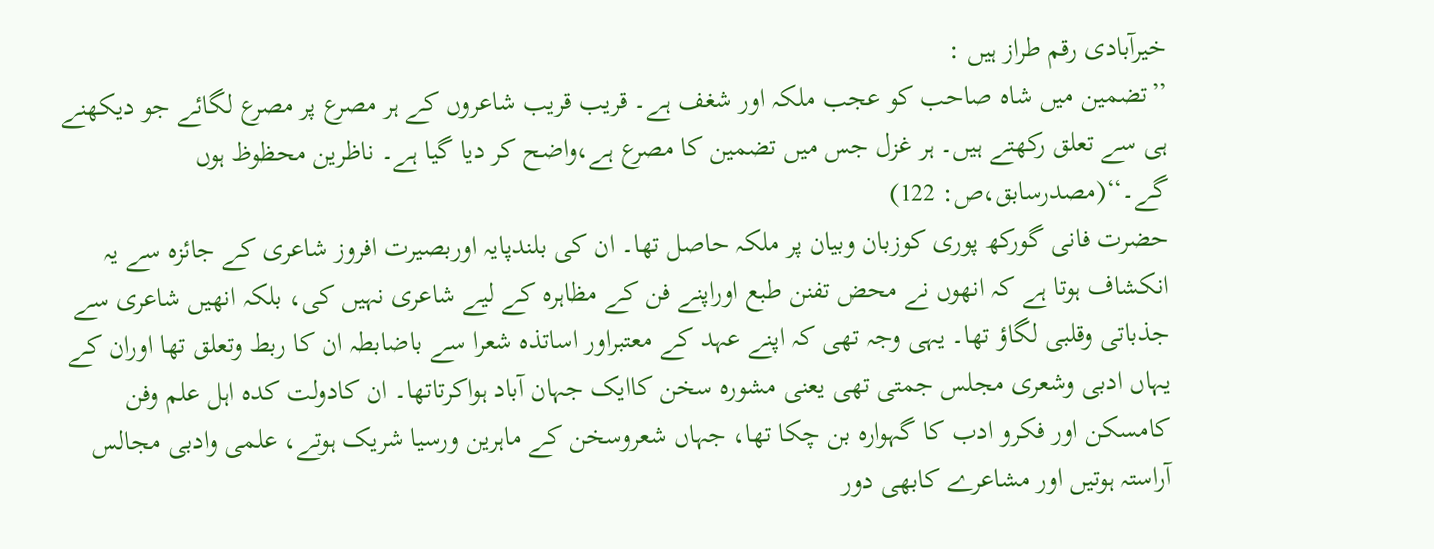خیرآبادی رقم طراز ہیں :
’’تضمین میں شاہ صاحب کو عجب ملکہ اور شغف ہے۔ قریب قریب شاعروں کے ہر مصرع پر مصرع لگائے جو دیکھنے ہی سے تعلق رکھتے ہیں۔ ہر غزل جس میں تضمین کا مصرع ہے،واضح کر دیا گیا ہے۔ ناظرین محظوظ ہوں گے۔‘‘(مصدرسابق،ص: 122)
حضرت فانی گورکھ پوری کوزبان وبیان پر ملکہ حاصل تھا۔ ان کی بلندپایہ اوربصیرت افروز شاعری کے جائزہ سے یہ انکشاف ہوتا ہے کہ انھوں نے محض تفنن طبع اوراپنے فن کے مظاہرہ کے لیے شاعری نہیں کی، بلکہ انھیں شاعری سے جذباتی وقلبی لگاؤ تھا۔ یہی وجہ تھی کہ اپنے عہد کے معتبراور اساتذہ شعرا سے باضابطہ ان کا ربط وتعلق تھا اوران کے یہاں ادبی وشعری مجلس جمتی تھی یعنی مشورہ سخن کاایک جہان آباد ہواکرتاتھا۔ ان کادولت کدہ اہل علم وفن کامسکن اور فکرو ادب کا گہوارہ بن چکا تھا، جہاں شعروسخن کے ماہرین ورسیا شریک ہوتے، علمی وادبی مجالس آراستہ ہوتیں اور مشاعرے کابھی دور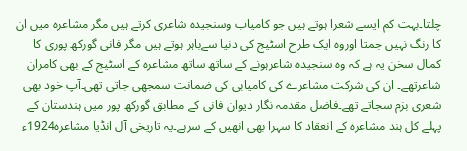چلتا۔بہت کم ایسے شعرا ہوتے ہیں جو کامیاب وسنجیدہ شاعری کرتے ہیں مگر مشاعرہ میں ان کا رنگ نہیں جمتا اوروہ ایک طرح اسٹیج کی دنیا سےباہر ہوتے ہیں مگر فانی گورکھ پوری کا کمال سخن یہ ہے کہ وہ سنجیدہ شاعرہونے کے ساتھ ساتھ مشاعرہ کے اسٹیج کے بھی کامران شاعرتھے۔ ان کی شرکت مشاعرے کی کامیابی کی ضمانت سمجھی جاتی تھی۔آپ خود بھی شعری بزم سجاتے تھے۔فاضل مقدمہ نگار دیوان فانی کے مطابق گورکھ پور میں ہندستان کے پہلے کل ہند مشاعرہ کے انعقاد کا سہرا بھی انھیں کے سرہے۔یہ تاریخی آل انڈیا مشاعرہ1924ء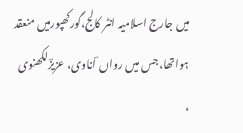میں جارج اسلامیہ انٹر کالج،گورکھپورمیں منعقد ہواتھا،جس میں رواں ؔاناوی، عزیزؔلکھنوی ،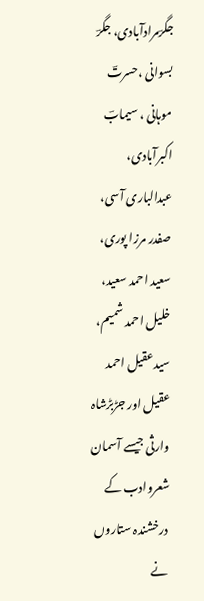جگرؔمرادآبادی، جگرؔ بسوانی ،حسرتؔ موہانی ، سیمابؔ اکبرآبادی، عبدالباری آسی، صفدر مرزا پوری، سعید احمد سعید، خلیل احمد شمیم، سیدعقیل احمد عقیل اور جڑبڑشاہ وارثی جیسے آسمان شعروادب کے درخشندہ ستاروں نے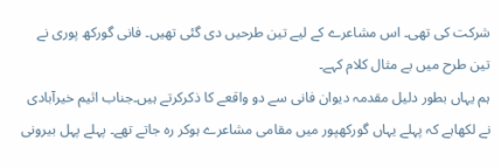شرکت کی تھی۔ اس مشاعرے کے لیے تین طرحیں دی گئی تھیں۔ فانی گورکھ پوری نے تین طرح میں بے مثال کلام کہے۔
ہم یہاں بطور دلیل مقدمہ دیوان فانی سے دو واقعے کا ذکرکرتے ہیں۔جناب اثیم خیرآبادی نے لکھاہے کہ پہلے یہاں گورکھپور میں مقامی مشاعرے ہوکر رہ جاتے تھے۔ پہلے پہل بیرونی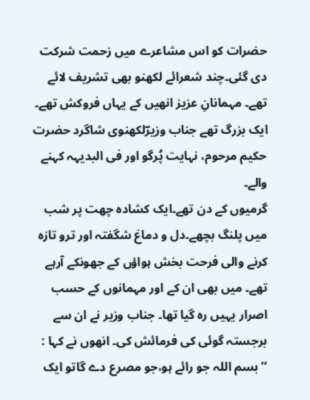حضرات کو اس مشاعرے میں زحمت شرکت دی گئی۔چند شعرائے لکھنو بھی تشریف لائے تھے۔ مہمانانِ عزیز انھیں کے یہاں فروکش تھے۔ ایک بزرگ تھے جناب وزیرؔلکھنوی شاگرد حضرت حکیم مرحوم، نہایت پُرگو اور فی البدیہہ کہنے والے۔
گرمیوں کے دن تھے۔ایک کشادہ چھت پر شب میں پلنگ بچھے۔دل و دماغ شگفتہ اور ترو تازہ کرنے والی فرحت بخش ہواؤں کے جھونکے آرہے تھے۔ میں بھی ان کے اور مہمانوں کے حسب اصرار یہیں رہ گیا تھا۔ جناب وزیر نے ان سے برجستہ گوئی کی فرمائش کی۔ انھوں نے کہا :
’’ بسم اللہ جو رائے ہو،جو مصرع دے گاتو ایک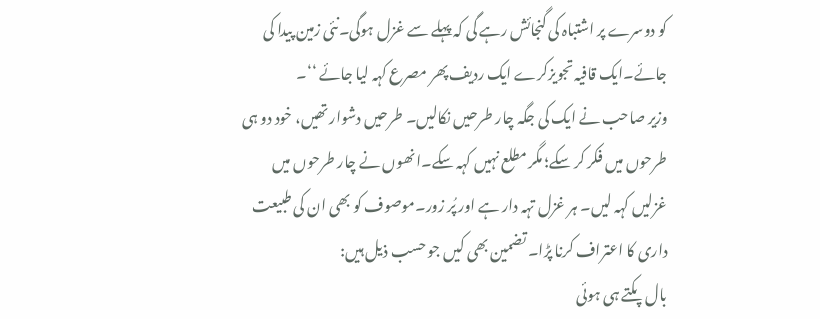کو دوسرے پر اشتباہ کی گنجائش رہے گی کہ پہلے سے غزل ہوگی۔نئی زمین پیدا کی جائے۔ایک قافیہ تجویزکرے ایک ردیف پھر مصرع کہہ لیا جائے ‘‘۔
وزیر صاحب نے ایک کی جگہ چار طرحیں نکالیں۔ طرحیں دشوار تھیں، خود دو ہی طرحوں میں فکر کر سکے؛ مگر مطلع نہیں کہہ سکے۔انھوں نے چار طرحوں میں غزلیں کہہ لیں۔ ہر غزل تہہ دار ہے اور پُر زور۔موصوف کو بھی ان کی طبیعت داری کا اعتراف کرنا پڑا۔ تضمین بھی کیں جو حسب ذیل ہیں:
بال پکتے ہی ہوئی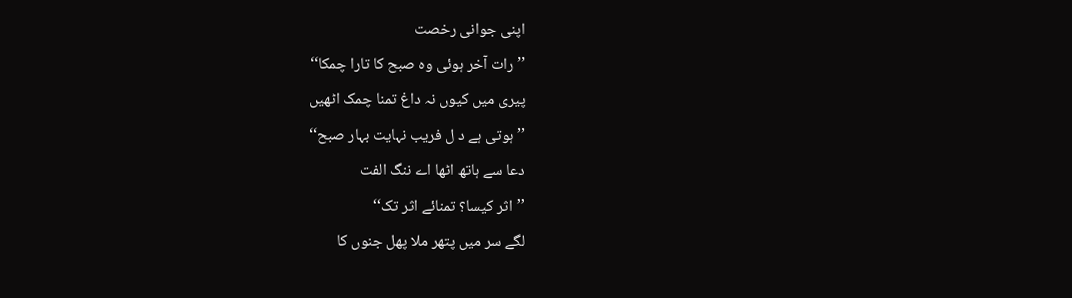اپنی جوانی رخصت
’’رات آخر ہوئی وہ صبح کا تارا چمکا‘‘
پیری میں کیوں نہ داغ تمنا چمک اٹھیں
’’ ہوتی ہے د ل فریب نہایت بہار صبح‘‘
دعا سے ہاتھ اٹھا اے ننگ الفت
’’اثر کیسا؟ تمنائے اثر تک‘‘
لگے سر میں پتھر ملا پھل جنوں کا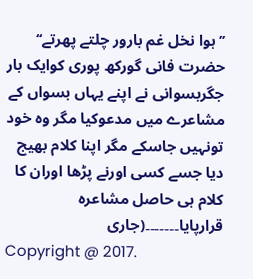’’ہوا نخل غم بارور چلتے پھرتے‘‘
حضرت فانی گورکھ پوری کوایک بار جگربسوانی نے اپنے یہاں بسواں کے مشاعرے میں مدعوکیا مگر وہ خود تونہیں جاسکے مگر اپنا کلام بھیج دیا جسے کسی اورنے پڑھا اوران کا کلام ہی حاصل مشاعرہ قرارپایا۔۔۔۔۔۔۔(جاری
Copyright @ 2017.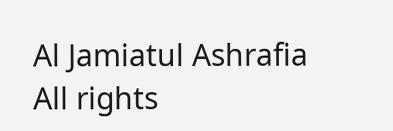Al Jamiatul Ashrafia
All rights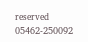reserved
05462-250092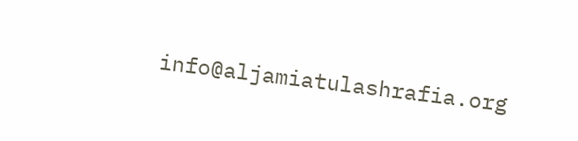info@aljamiatulashrafia.org